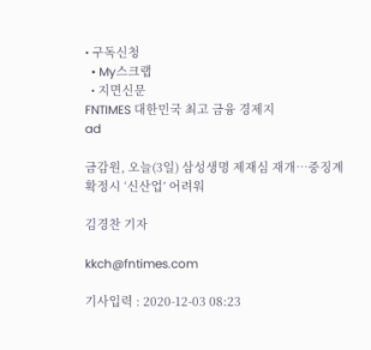• 구독신청
  • My스크랩
  • 지면신문
FNTIMES 대한민국 최고 금융 경제지
ad

금감원, 오늘(3일) 삼성생명 제재심 재개…중징계 확정시 ‘신산업’ 어려워

김경찬 기자

kkch@fntimes.com

기사입력 : 2020-12-03 08:23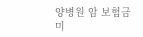양병원 암 보험금 미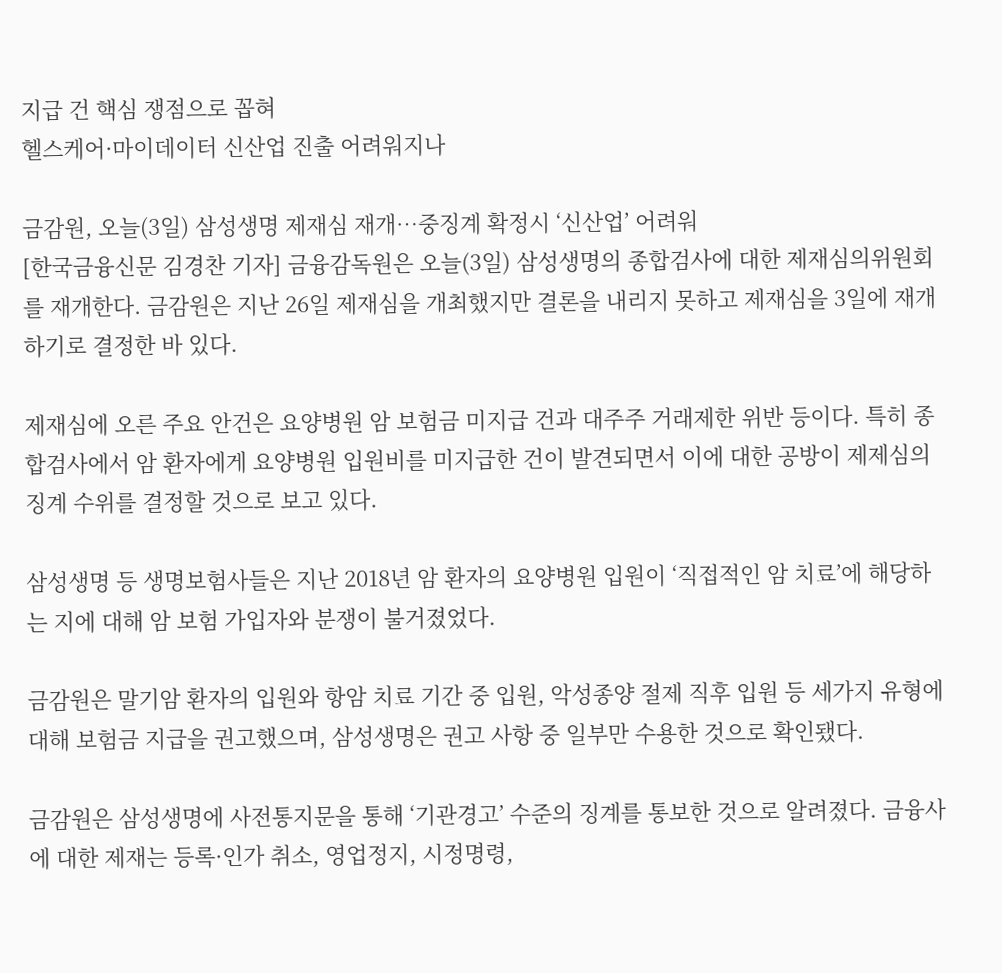지급 건 핵심 쟁점으로 꼽혀
헬스케어·마이데이터 신산업 진출 어려워지나

금감원, 오늘(3일) 삼성생명 제재심 재개…중징계 확정시 ‘신산업’ 어려워
[한국금융신문 김경찬 기자] 금융감독원은 오늘(3일) 삼성생명의 종합검사에 대한 제재심의위원회를 재개한다. 금감원은 지난 26일 제재심을 개최했지만 결론을 내리지 못하고 제재심을 3일에 재개하기로 결정한 바 있다.

제재심에 오른 주요 안건은 요양병원 암 보험금 미지급 건과 대주주 거래제한 위반 등이다. 특히 종합검사에서 암 환자에게 요양병원 입원비를 미지급한 건이 발견되면서 이에 대한 공방이 제제심의 징계 수위를 결정할 것으로 보고 있다.

삼성생명 등 생명보험사들은 지난 2018년 암 환자의 요양병원 입원이 ‘직접적인 암 치료’에 해당하는 지에 대해 암 보험 가입자와 분쟁이 불거졌었다.

금감원은 말기암 환자의 입원와 항암 치료 기간 중 입원, 악성종양 절제 직후 입원 등 세가지 유형에 대해 보험금 지급을 권고했으며, 삼성생명은 권고 사항 중 일부만 수용한 것으로 확인됐다.

금감원은 삼성생명에 사전통지문을 통해 ‘기관경고’ 수준의 징계를 통보한 것으로 알려졌다. 금융사에 대한 제재는 등록·인가 취소, 영업정지, 시정명령,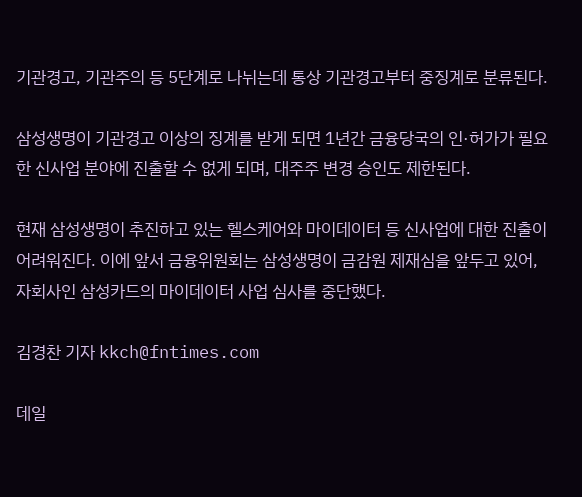기관경고, 기관주의 등 5단계로 나뉘는데 통상 기관경고부터 중징계로 분류된다.

삼성생명이 기관경고 이상의 징계를 받게 되면 1년간 금융당국의 인·허가가 필요한 신사업 분야에 진출할 수 없게 되며, 대주주 변경 승인도 제한된다.

현재 삼성생명이 추진하고 있는 헬스케어와 마이데이터 등 신사업에 대한 진출이 어려워진다. 이에 앞서 금융위원회는 삼성생명이 금감원 제재심을 앞두고 있어, 자회사인 삼성카드의 마이데이터 사업 심사를 중단했다.

김경찬 기자 kkch@fntimes.com

데일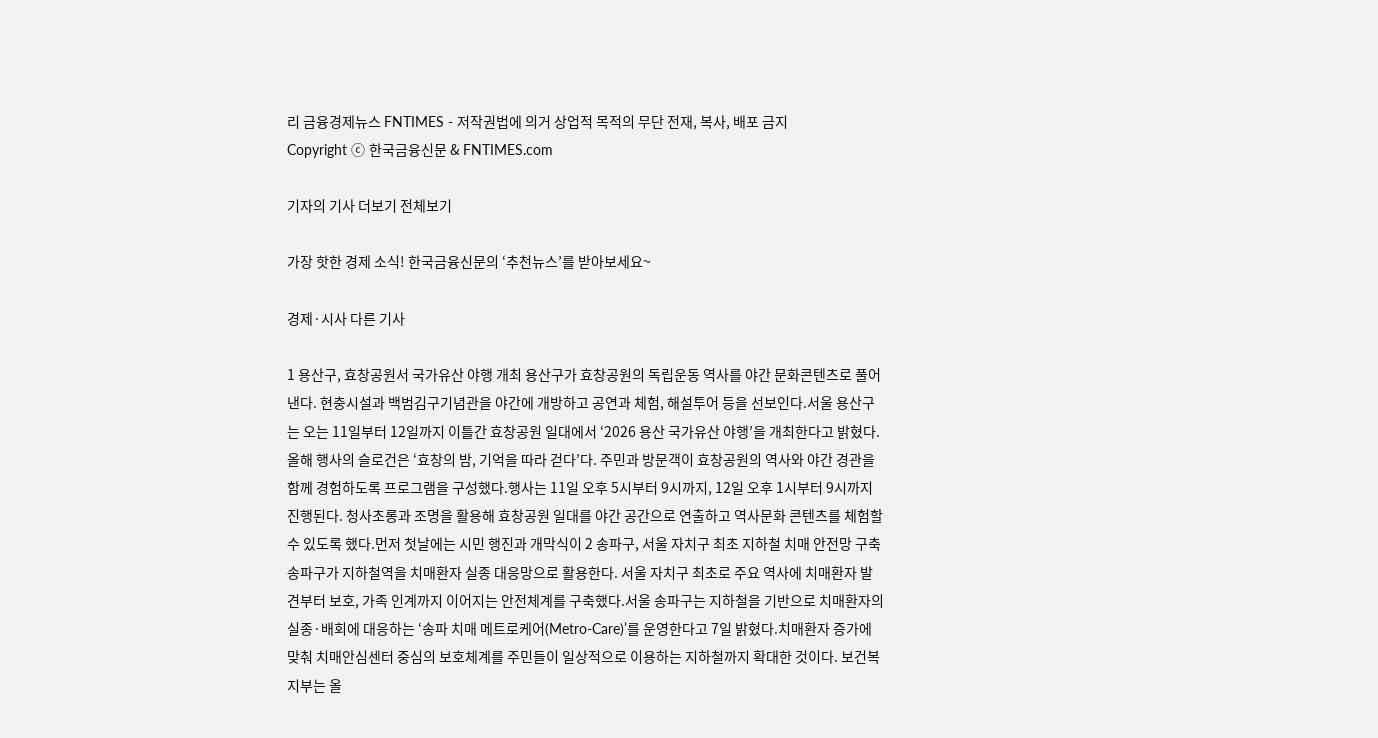리 금융경제뉴스 FNTIMES - 저작권법에 의거 상업적 목적의 무단 전재, 복사, 배포 금지
Copyright ⓒ 한국금융신문 & FNTIMES.com

기자의 기사 더보기 전체보기

가장 핫한 경제 소식! 한국금융신문의 ‘추천뉴스’를 받아보세요~

경제·시사 다른 기사

1 용산구, 효창공원서 국가유산 야행 개최 용산구가 효창공원의 독립운동 역사를 야간 문화콘텐츠로 풀어낸다. 현충시설과 백범김구기념관을 야간에 개방하고 공연과 체험, 해설투어 등을 선보인다.서울 용산구는 오는 11일부터 12일까지 이틀간 효창공원 일대에서 ‘2026 용산 국가유산 야행’을 개최한다고 밝혔다.올해 행사의 슬로건은 ‘효창의 밤, 기억을 따라 걷다’다. 주민과 방문객이 효창공원의 역사와 야간 경관을 함께 경험하도록 프로그램을 구성했다.행사는 11일 오후 5시부터 9시까지, 12일 오후 1시부터 9시까지 진행된다. 청사초롱과 조명을 활용해 효창공원 일대를 야간 공간으로 연출하고 역사문화 콘텐츠를 체험할 수 있도록 했다.먼저 첫날에는 시민 행진과 개막식이 2 송파구, 서울 자치구 최초 지하철 치매 안전망 구축 송파구가 지하철역을 치매환자 실종 대응망으로 활용한다. 서울 자치구 최초로 주요 역사에 치매환자 발견부터 보호, 가족 인계까지 이어지는 안전체계를 구축했다.서울 송파구는 지하철을 기반으로 치매환자의 실종·배회에 대응하는 ‘송파 치매 메트로케어(Metro-Care)’를 운영한다고 7일 밝혔다.치매환자 증가에 맞춰 치매안심센터 중심의 보호체계를 주민들이 일상적으로 이용하는 지하철까지 확대한 것이다. 보건복지부는 올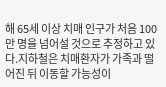해 65세 이상 치매 인구가 처음 100만 명을 넘어설 것으로 추정하고 있다.지하철은 치매환자가 가족과 떨어진 뒤 이동할 가능성이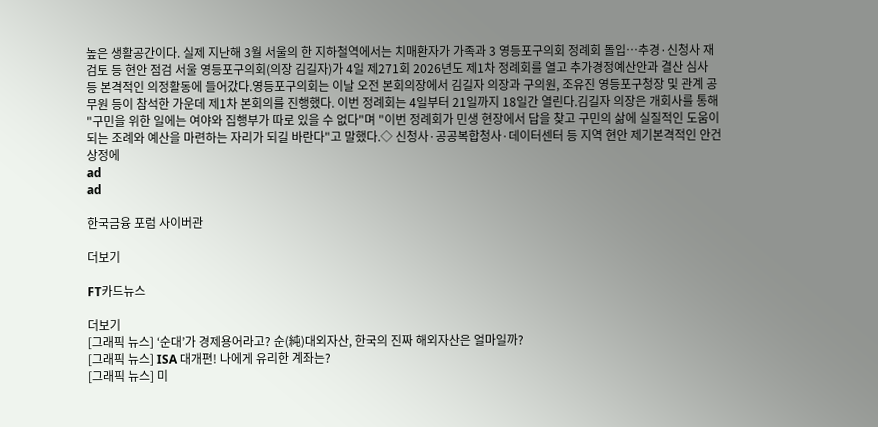높은 생활공간이다. 실제 지난해 3월 서울의 한 지하철역에서는 치매환자가 가족과 3 영등포구의회 정례회 돌입…추경·신청사 재검토 등 현안 점검 서울 영등포구의회(의장 김길자)가 4일 제271회 2026년도 제1차 정례회를 열고 추가경정예산안과 결산 심사 등 본격적인 의정활동에 들어갔다.영등포구의회는 이날 오전 본회의장에서 김길자 의장과 구의원, 조유진 영등포구청장 및 관계 공무원 등이 참석한 가운데 제1차 본회의를 진행했다. 이번 정례회는 4일부터 21일까지 18일간 열린다.김길자 의장은 개회사를 통해 "구민을 위한 일에는 여야와 집행부가 따로 있을 수 없다"며 "이번 정례회가 민생 현장에서 답을 찾고 구민의 삶에 실질적인 도움이 되는 조례와 예산을 마련하는 자리가 되길 바란다"고 말했다.◇ 신청사·공공복합청사·데이터센터 등 지역 현안 제기본격적인 안건 상정에
ad
ad

한국금융 포럼 사이버관

더보기

FT카드뉴스

더보기
[그래픽 뉴스] ‘순대’가 경제용어라고? 순(純)대외자산, 한국의 진짜 해외자산은 얼마일까?
[그래픽 뉴스] ISA 대개편! 나에게 유리한 계좌는?
[그래픽 뉴스] 미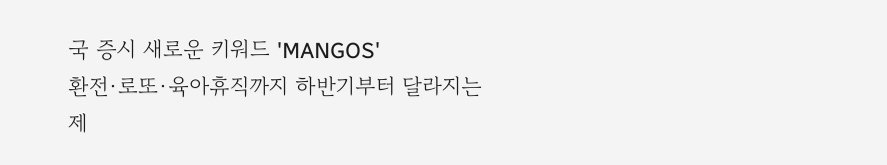국 증시 새로운 키워드 'MANGOS'
환전·로또·육아휴직까지 하반기부터 달라지는 제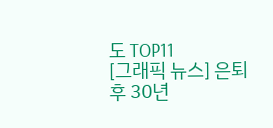도 TOP11
[그래픽 뉴스] 은퇴후 30년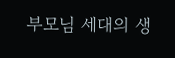부모님 세대의 생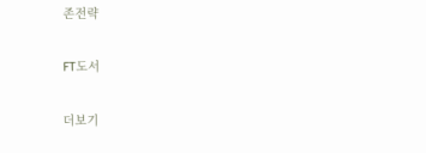존전략

FT도서

더보기